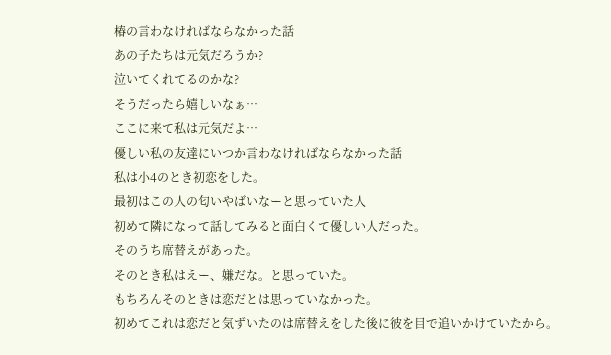椿の言わなければならなかった話
あの子たちは元気だろうか?
泣いてくれてるのかな?
そうだったら嬉しいなぁ…
ここに来て私は元気だよ…
優しい私の友達にいつか言わなければならなかった話
私は小4のとき初恋をした。
最初はこの人の匂いやばいなーと思っていた人
初めて隣になって話してみると面白くて優しい人だった。
そのうち席替えがあった。
そのとき私はえー、嫌だな。と思っていた。
もちろんそのときは恋だとは思っていなかった。
初めてこれは恋だと気ずいたのは席替えをした後に彼を目で追いかけていたから。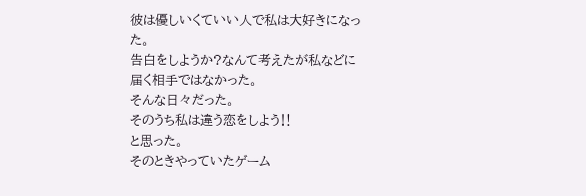彼は優しいくていい人で私は大好きになった。
告白をしようか?なんて考えたが私などに届く相手ではなかった。
そんな日々だった。
そのうち私は違う恋をしよう‼
と思った。
そのときやっていたゲーム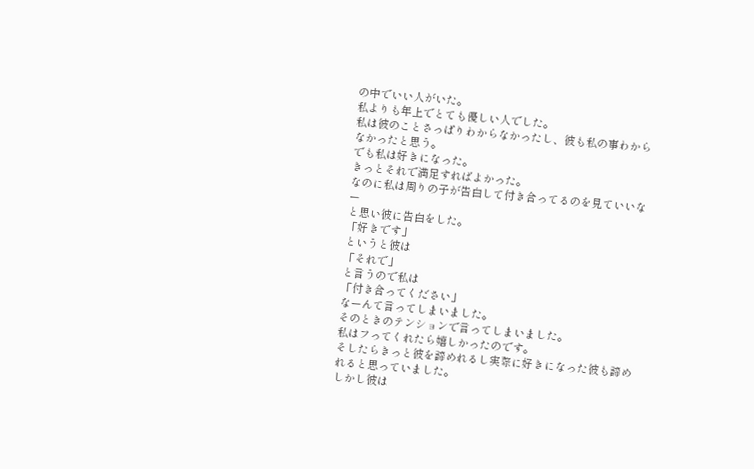の中でいい人がいた。
私よりも年上でとても優しい人でした。
私は彼のことさっぱりわからなかったし、彼も私の事わからなかったと思う。
でも私は好きになった。
きっとそれで満足すればよかった。
なのに私は周りの子が告白して付き合ってるのを見ていいなー
と思い彼に告白をした。
「好きです」
というと彼は
「それで」
と言うので私は
「付き合ってください」
なーんて言ってしまいました。
そのときのテンションで言ってしまいました。
私はフってくれたら嬉しかったのです。
そしたらきっと彼を諦めれるし実際に好きになった彼も諦めれると思っていました。
しかし彼は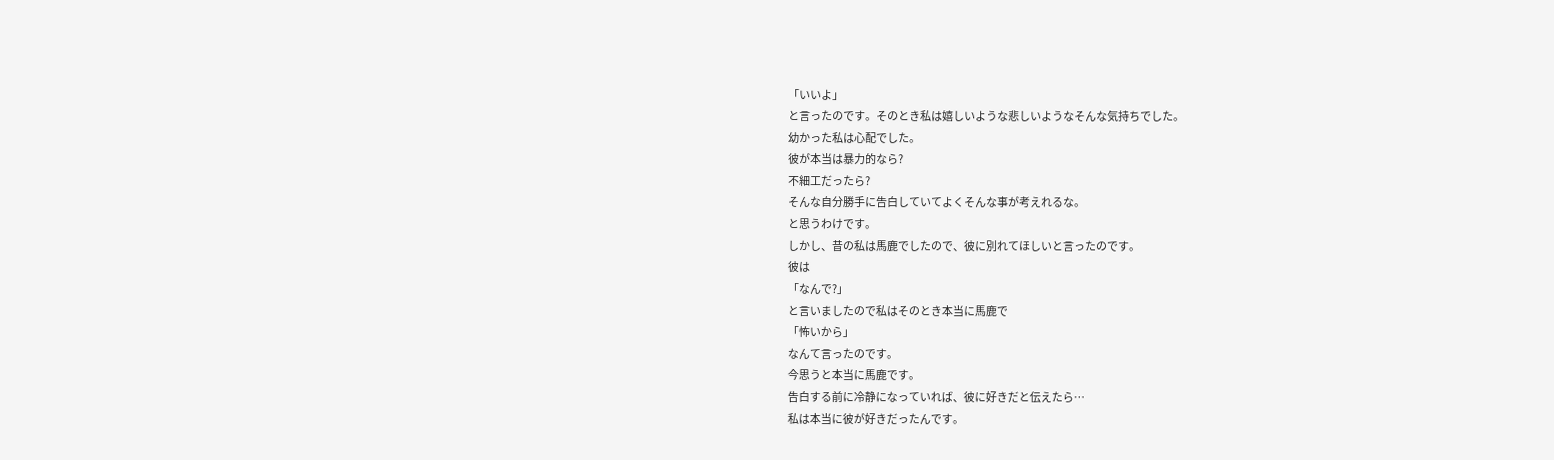「いいよ」
と言ったのです。そのとき私は嬉しいような悲しいようなそんな気持ちでした。
幼かった私は心配でした。
彼が本当は暴力的なら?
不細工だったら?
そんな自分勝手に告白していてよくそんな事が考えれるな。
と思うわけです。
しかし、昔の私は馬鹿でしたので、彼に別れてほしいと言ったのです。
彼は
「なんで?」
と言いましたので私はそのとき本当に馬鹿で
「怖いから」
なんて言ったのです。
今思うと本当に馬鹿です。
告白する前に冷静になっていれば、彼に好きだと伝えたら…
私は本当に彼が好きだったんです。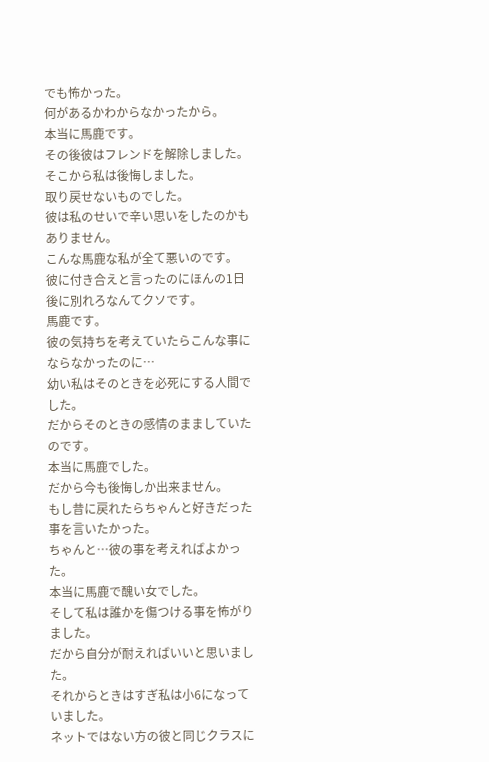でも怖かった。
何があるかわからなかったから。
本当に馬鹿です。
その後彼はフレンドを解除しました。
そこから私は後悔しました。
取り戻せないものでした。
彼は私のせいで辛い思いをしたのかもありません。
こんな馬鹿な私が全て悪いのです。
彼に付き合えと言ったのにほんの1日後に別れろなんてクソです。
馬鹿です。
彼の気持ちを考えていたらこんな事にならなかったのに…
幼い私はそのときを必死にする人間でした。
だからそのときの感情のまましていたのです。
本当に馬鹿でした。
だから今も後悔しか出来ません。
もし昔に戻れたらちゃんと好きだった事を言いたかった。
ちゃんと…彼の事を考えればよかった。
本当に馬鹿で醜い女でした。
そして私は誰かを傷つける事を怖がりました。
だから自分が耐えればいいと思いました。
それからときはすぎ私は小6になっていました。
ネットではない方の彼と同じクラスに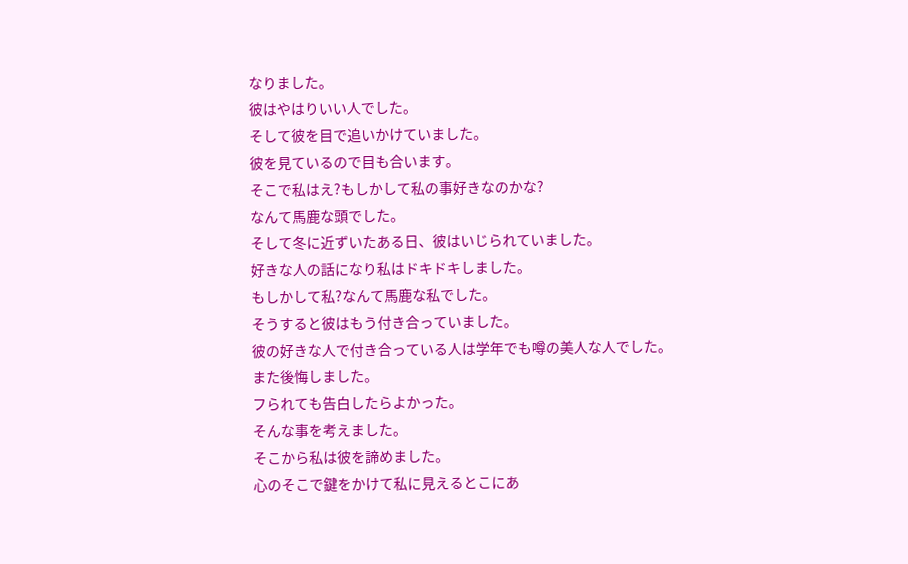なりました。
彼はやはりいい人でした。
そして彼を目で追いかけていました。
彼を見ているので目も合います。
そこで私はえ?もしかして私の事好きなのかな?
なんて馬鹿な頭でした。
そして冬に近ずいたある日、彼はいじられていました。
好きな人の話になり私はドキドキしました。
もしかして私?なんて馬鹿な私でした。
そうすると彼はもう付き合っていました。
彼の好きな人で付き合っている人は学年でも噂の美人な人でした。
また後悔しました。
フられても告白したらよかった。
そんな事を考えました。
そこから私は彼を諦めました。
心のそこで鍵をかけて私に見えるとこにあ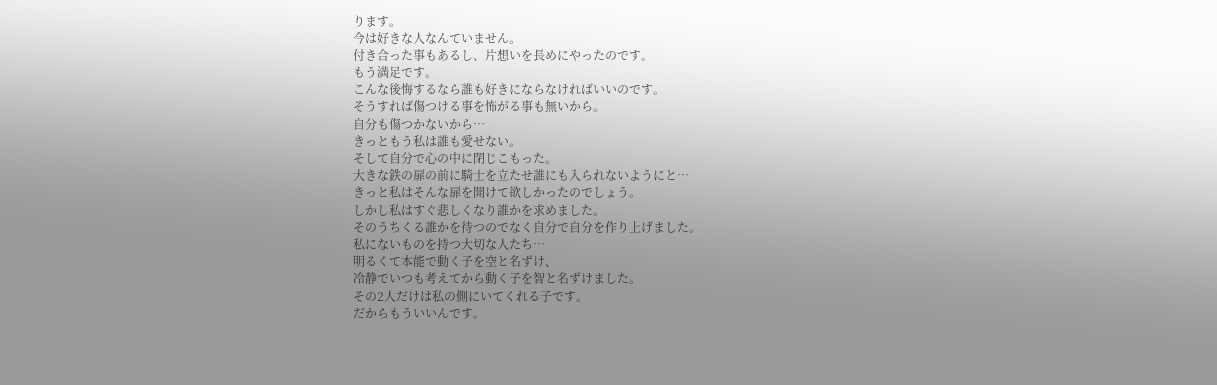ります。
今は好きな人なんていません。
付き合った事もあるし、片想いを長めにやったのです。
もう満足です。
こんな後悔するなら誰も好きにならなければいいのです。
そうすれば傷つける事を怖がる事も無いから。
自分も傷つかないから…
きっともう私は誰も愛せない。
そして自分で心の中に閉じこもった。
大きな鉄の扉の前に騎士を立たせ誰にも入られないようにと…
きっと私はそんな扉を開けて欲しかったのでしょう。
しかし私はすぐ悲しくなり誰かを求めました。
そのうちくる誰かを待つのでなく自分で自分を作り上げました。
私にないものを持つ大切な人たち…
明るくて本能で動く子を空と名ずけ、
冷静でいつも考えてから動く子を智と名ずけました。
その2人だけは私の側にいてくれる子です。
だからもういいんです。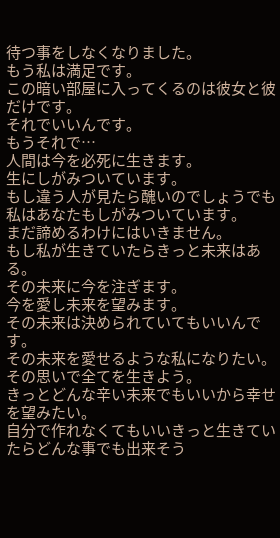待つ事をしなくなりました。
もう私は満足です。
この暗い部屋に入ってくるのは彼女と彼だけです。
それでいいんです。
もうそれで…
人間は今を必死に生きます。
生にしがみついています。
もし違う人が見たら醜いのでしょうでも私はあなたもしがみついています。
まだ諦めるわけにはいきません。
もし私が生きていたらきっと未来はある。
その未来に今を注ぎます。
今を愛し未来を望みます。
その未来は決められていてもいいんです。
その未来を愛せるような私になりたい。
その思いで全てを生きよう。
きっとどんな辛い未来でもいいから幸せを望みたい。
自分で作れなくてもいいきっと生きていたらどんな事でも出来そう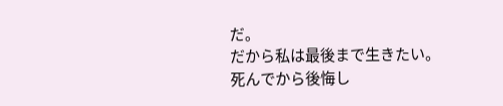だ。
だから私は最後まで生きたい。
死んでから後悔し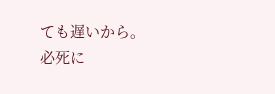ても遅いから。
必死に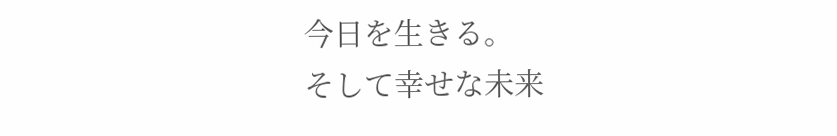今日を生きる。
そして幸せな未来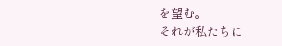を望む。
それが私たちに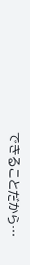できることだから…